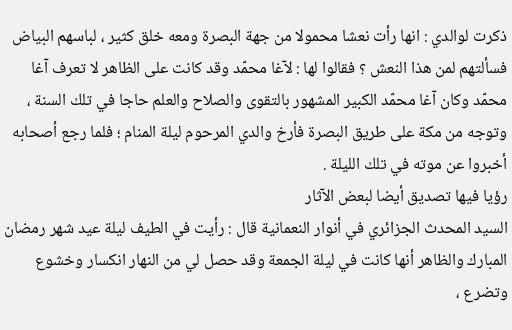ذكرت لوالدي : انها رأت نعشا محمولا من جهة البصرة ومعه خلق كثير ، لباسهم البياض فسألتهم لمن هذا النعش ؟ فقالوا لها : لآغا محمّد وقد كانت على الظاهر لا تعرف آغا محمّد وكان آغا محمّد الكبير المشهور بالتقوى والصلاح والعلم حاجا في تلك السنة ، وتوجه من مكة على طريق البصرة فأرخ والدي المرحوم ليلة المنام ؛ فلما رجع أصحابه أخبروا عن موته في تلك الليلة .
رؤيا فيها تصديق أيضا لبعض الآثار
السيد المحدث الجزائري في أنوار النعمانية قال : رأيت في الطيف ليلة عيد شهر رمضان المبارك والظاهر أنها كانت في ليلة الجمعة وقد حصل لي من النهار انكسار وخشوع وتضرع ،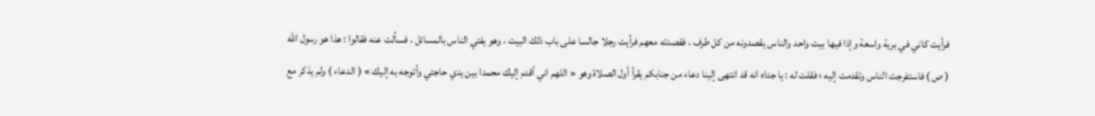فرأيت كاني في برية واسعة وإذا فيها بيت واحد والناس يقصدونه من كل طرف ، فقصدته معهم فرأيت رجلا جالسا على باب ذلك البيت ، وهو يفتي الناس بالمسائل ، فسألت عنه فقالوا : هذا هو رسول اللّه ( ص ) فاستفرجت الناس وتقدمت إليه ؛ فقلت له : يا جداه انه قد انتهى إلينا دعاء من جنابكم يقرأ أول الصلاة وهو « اللهم اني أقدم إليك محمدا بين يدي حاجتي وأتوجه به إليك » ( الدعاء ) ولم يذكر مع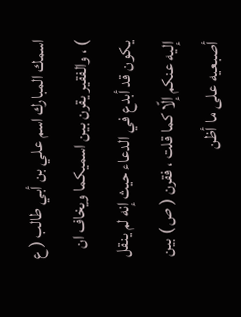اسمك المبارك اسم علي بن أبي طالب ( ع ) ، والفقير يقرن بين اسميكما ويخاف ان يكون قد أبدع في الدعاء حيث إنه لم ينقل إليه عنكم إلّا كما قلت ، فقرن ( ص ) بين أصبعيه على ما أظن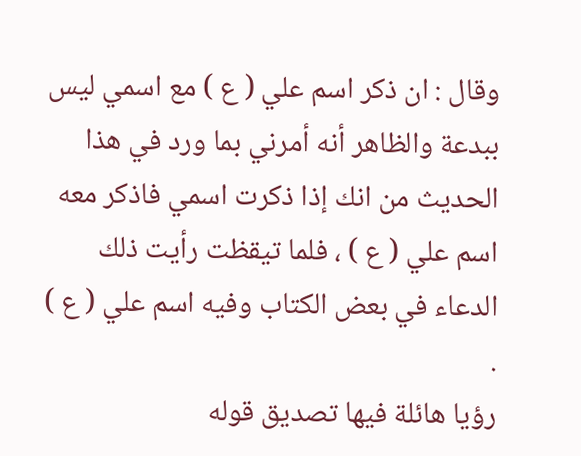وقال : ان ذكر اسم علي ( ع ) مع اسمي ليس ببدعة والظاهر أنه أمرني بما ورد في هذا الحديث من انك إذا ذكرت اسمي فاذكر معه اسم علي ( ع ) ، فلما تيقظت رأيت ذلك الدعاء في بعض الكتاب وفيه اسم علي ( ع ) .
رؤيا هائلة فيها تصديق قوله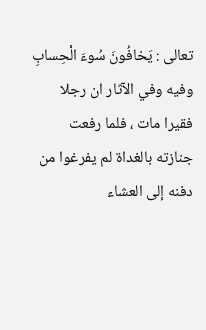تعالى : يَخافُونَ سُوءَ الْحِسابِ
وفيه وفي الآثار ان رجلا فقيرا مات ، فلما رفعت جنازته بالغداة لم يفرغوا من دفنه إلى العشاء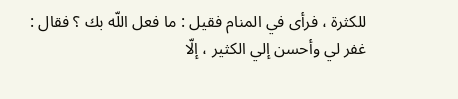للكثرة ، فرأى في المنام فقيل : ما فعل اللّه بك ؟ فقال :
غفر لي وأحسن إلي الكثير ، إلّا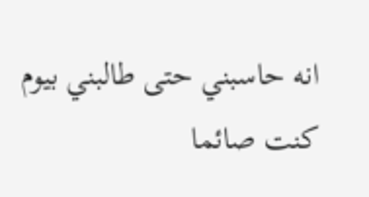انه حاسبني حتى طالبني بيوم كنت صائما